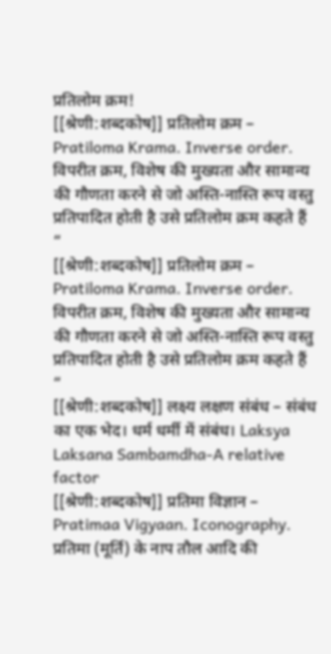प्रतिलोम क्रम!
[[श्रेणी:शब्दकोष]] प्रतिलोम क्रम – Pratiloma Krama. Inverse order. विपरीत क्रम, विशेष की मुख्यता और सामान्य की गौणता करने से जो अस्ति-नास्ति रूप वस्तु प्रतिपादित होती है उसे प्रतिलोम क्रम कहते हैं “
[[श्रेणी:शब्दकोष]] प्रतिलोम क्रम – Pratiloma Krama. Inverse order. विपरीत क्रम, विशेष की मुख्यता और सामान्य की गौणता करने से जो अस्ति-नास्ति रूप वस्तु प्रतिपादित होती है उसे प्रतिलोम क्रम कहते हैं “
[[श्रेणी:शब्दकोष]] लक्ष्य लक्षण संबंध – संबंध का एक भेद। धर्म धर्मी में संबंध। Laksya Laksana Sambamdha-A relative factor
[[श्रेणी:शब्दकोष]] प्रतिमा विज्ञान – Pratimaa Vigyaan. Iconography. प्रतिमा (मूर्ति) के नाप तौल आदि की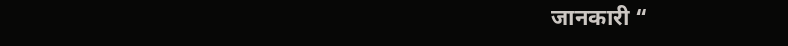जानकारी “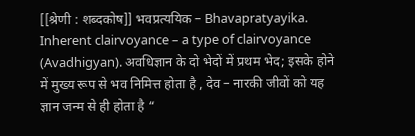[[श्रेणी : शब्दकोष]] भवप्रत्ययिक – Bhavapratyayika. Inherent clairvoyance – a type of clairvoyance (Avadhigyan). अवधिज्ञान के दो भेदों में प्रथम भेद; इसके होने में मुख्य रूप से भव निमित्त होता है , देव – नारकी जीवों को यह ज्ञान जन्म से ही होता है “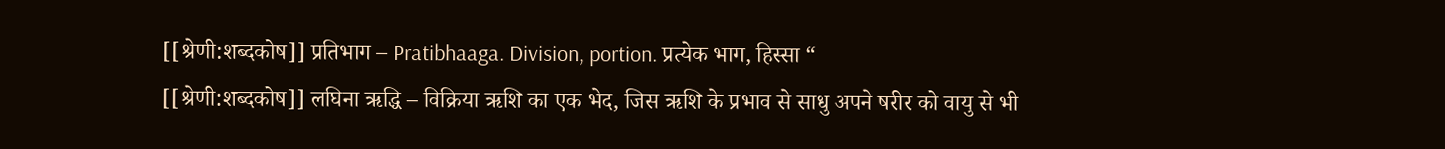[[श्रेणी:शब्दकोष]] प्रतिभाग – Pratibhaaga. Division, portion. प्रत्येक भाग, हिस्सा “
[[श्रेणी:शब्दकोष]] लघिना ऋद्धि – विक्रिया ऋशि का एक भेद, जिस ऋशि के प्रभाव से साधु अपने षरीर को वायु से भी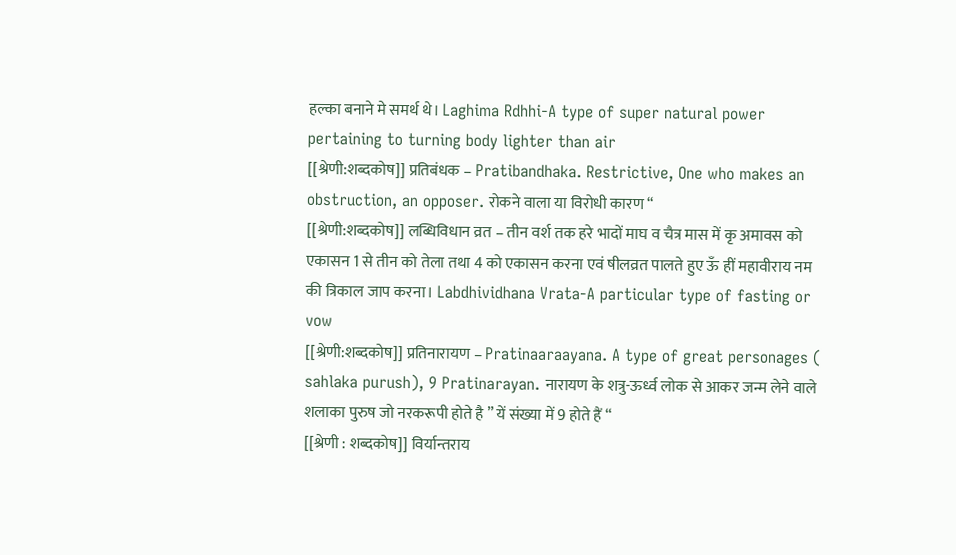हल्का बनाने मे समर्थ थे। Laghima Rdhhi-A type of super natural power pertaining to turning body lighter than air
[[श्रेणी:शब्दकोष]] प्रतिबंधक – Pratibandhaka. Restrictive, One who makes an obstruction, an opposer. रोकने वाला या विरोधी कारण “
[[श्रेणी:शब्दकोष]] लब्धिविधान व्रत – तीन वर्श तक हरे भादों माघ व चैत्र मास में कृ अमावस को एकासन 1 से तीन को तेला तथा 4 को एकासन करना एवं षीलव्रत पालते हुए ऊँ हीं महावीराय नम की त्रिकाल जाप करना। Labdhividhana Vrata-A particular type of fasting or vow
[[श्रेणी:शब्दकोष]] प्रतिनारायण – Pratinaaraayana. A type of great personages ( sahlaka purush), 9 Pratinarayan. नारायण के शत्रु-ऊर्ध्व लोक से आकर जन्म लेने वाले शलाका पुरुष जो नरकरूपी होते है ” यें संख्या में 9 होते हैं “
[[श्रेणी : शब्दकोष]] विर्यान्तराय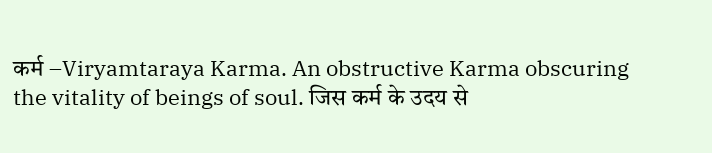कर्म –Viryamtaraya Karma. An obstructive Karma obscuring the vitality of beings of soul. जिस कर्म के उदय से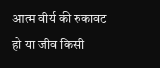आत्म वीर्य की रुकावट हो या जीव किसी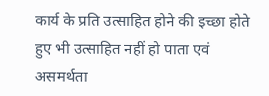कार्य के प्रति उत्साहित होने की इच्छा होते हुए भी उत्साहित नहीं हो पाता एवं असमर्थता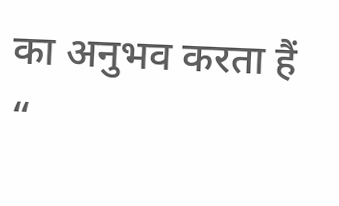का अनुभव करता हैं “